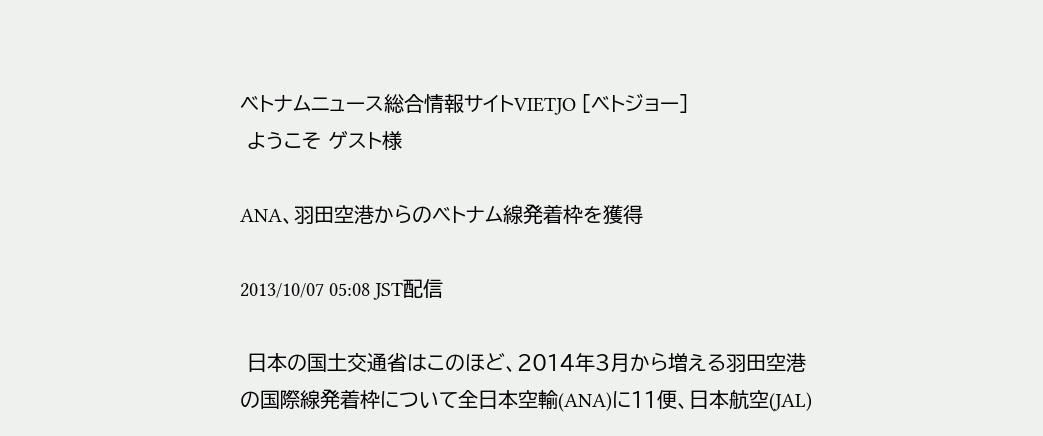ベトナムニュース総合情報サイトVIETJO [ベトジョー]
 ようこそ ゲスト様

ANA、羽田空港からのベトナム線発着枠を獲得

2013/10/07 05:08 JST配信

 日本の国土交通省はこのほど、2014年3月から増える羽田空港の国際線発着枠について全日本空輸(ANA)に11便、日本航空(JAL)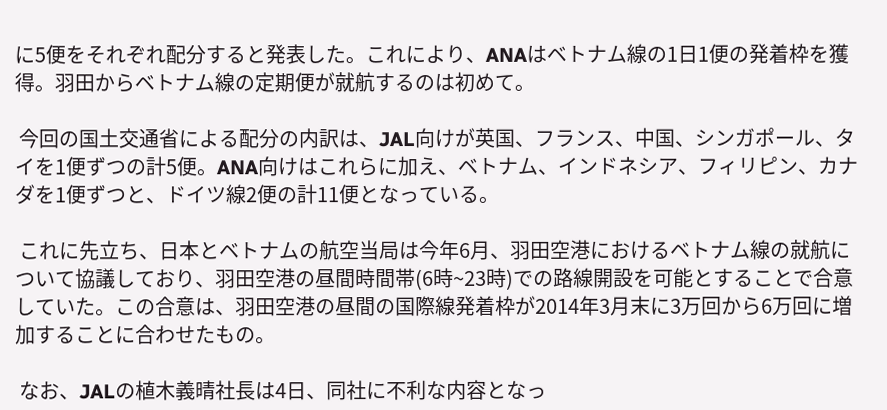に5便をそれぞれ配分すると発表した。これにより、ANAはベトナム線の1日1便の発着枠を獲得。羽田からベトナム線の定期便が就航するのは初めて。

 今回の国土交通省による配分の内訳は、JAL向けが英国、フランス、中国、シンガポール、タイを1便ずつの計5便。ANA向けはこれらに加え、ベトナム、インドネシア、フィリピン、カナダを1便ずつと、ドイツ線2便の計11便となっている。

 これに先立ち、日本とベトナムの航空当局は今年6月、羽田空港におけるベトナム線の就航について協議しており、羽田空港の昼間時間帯(6時~23時)での路線開設を可能とすることで合意していた。この合意は、羽田空港の昼間の国際線発着枠が2014年3月末に3万回から6万回に増加することに合わせたもの。

 なお、JALの植木義晴社長は4日、同社に不利な内容となっ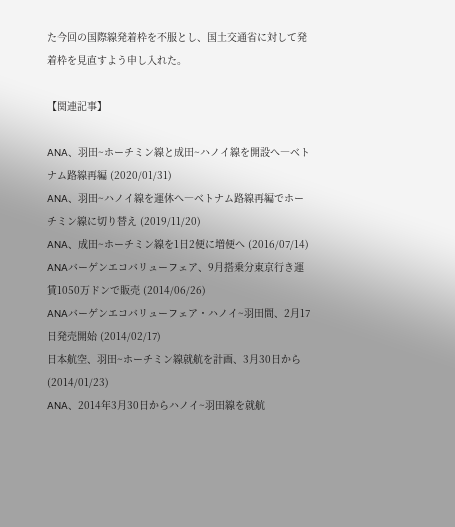た今回の国際線発着枠を不服とし、国土交通省に対して発着枠を見直すよう申し入れた。

【関連記事】

ANA、羽田~ホーチミン線と成田~ハノイ線を開設へ―ベトナム路線再編 (2020/01/31)
ANA、羽田~ハノイ線を運休へ―ベトナム路線再編でホーチミン線に切り替え (2019/11/20)
ANA、成田~ホーチミン線を1日2便に増便へ (2016/07/14)
ANAバーゲンエコバリューフェア、9月搭乗分東京行き運賃1050万ドンで販売 (2014/06/26)
ANAバーゲンエコバリューフェア・ハノイ~羽田間、2月17日発売開始 (2014/02/17)
日本航空、羽田~ホーチミン線就航を計画、3月30日から (2014/01/23)
ANA、2014年3月30日からハノイ~羽田線を就航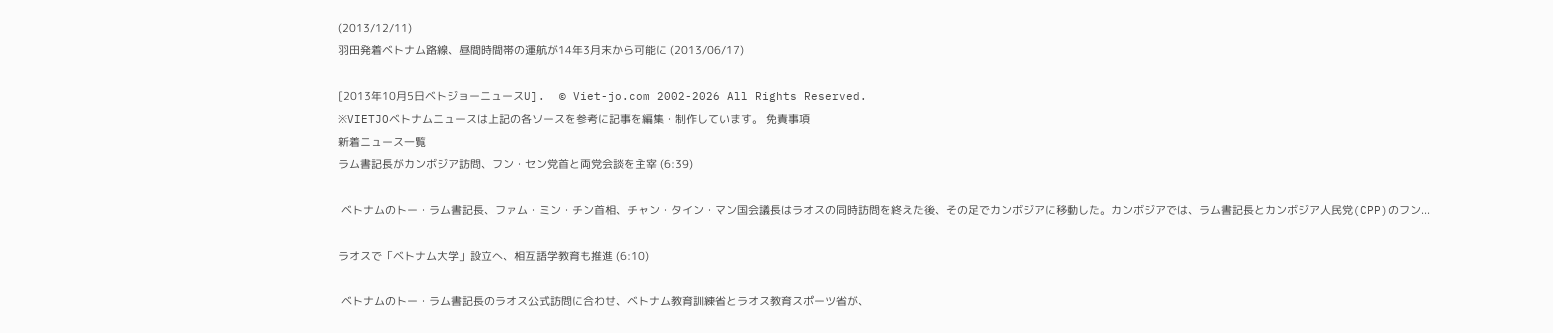(2013/12/11)
羽田発着ベトナム路線、昼間時間帯の運航が14年3月末から可能に (2013/06/17)

[2013年10月5日ベトジョーニュースU].  © Viet-jo.com 2002-2026 All Rights Reserved.
※VIETJOベトナムニュースは上記の各ソースを参考に記事を編集・制作しています。 免責事項
新着ニュース一覧
ラム書記長がカンボジア訪問、フン・セン党首と両党会談を主宰 (6:39)

 ベトナムのトー・ラム書記長、ファム・ミン・チン首相、チャン・タイン・マン国会議長はラオスの同時訪問を終えた後、その足でカンボジアに移動した。カンボジアでは、ラム書記長とカンボジア人民党(CPP)のフン...

ラオスで「ベトナム大学」設立へ、相互語学教育も推進 (6:10)

 ベトナムのトー・ラム書記長のラオス公式訪問に合わせ、ベトナム教育訓練省とラオス教育スポーツ省が、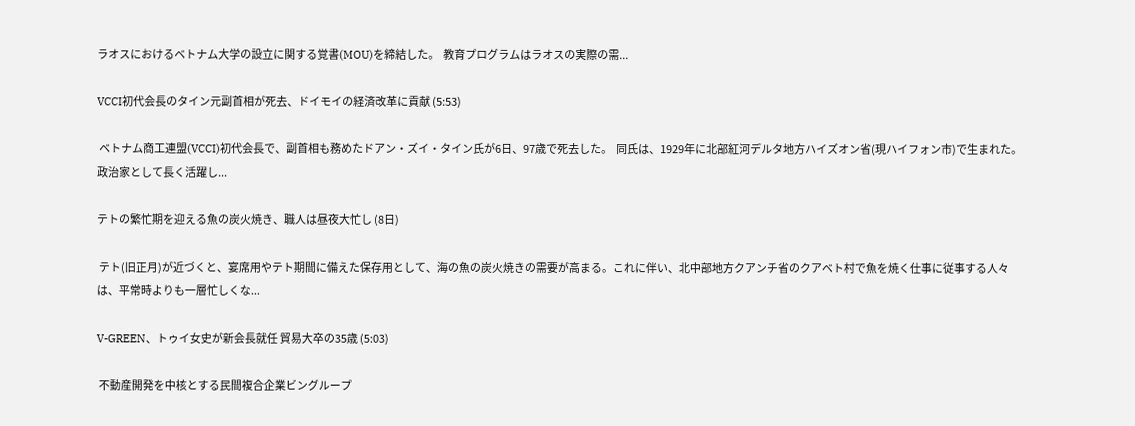ラオスにおけるベトナム大学の設立に関する覚書(MOU)を締結した。  教育プログラムはラオスの実際の需...

VCCI初代会長のタイン元副首相が死去、ドイモイの経済改革に貢献 (5:53)

 ベトナム商工連盟(VCCI)初代会長で、副首相も務めたドアン・ズイ・タイン氏が6日、97歳で死去した。  同氏は、1929年に北部紅河デルタ地方ハイズオン省(現ハイフォン市)で生まれた。政治家として長く活躍し...

テトの繁忙期を迎える魚の炭火焼き、職人は昼夜大忙し (8日)

 テト(旧正月)が近づくと、宴席用やテト期間に備えた保存用として、海の魚の炭火焼きの需要が高まる。これに伴い、北中部地方クアンチ省のクアベト村で魚を焼く仕事に従事する人々は、平常時よりも一層忙しくな...

V-GREEN、トゥイ女史が新会長就任 貿易大卒の35歳 (5:03)

 不動産開発を中核とする民間複合企業ビングループ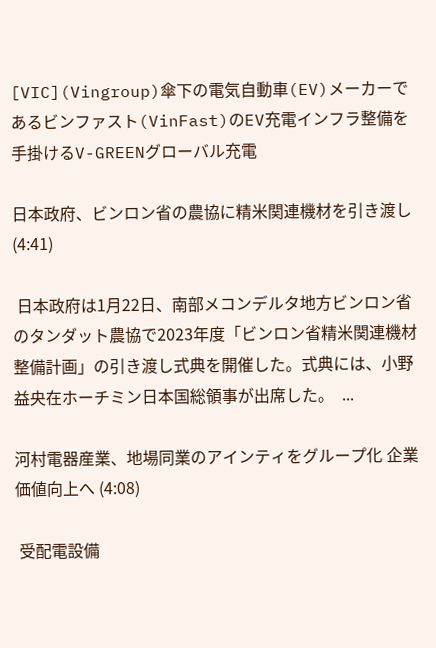[VIC](Vingroup)傘下の電気自動車(EV)メーカーであるビンファスト(VinFast)のEV充電インフラ整備を手掛けるV-GREENグローバル充電

日本政府、ビンロン省の農協に精米関連機材を引き渡し (4:41)

 日本政府は1月22日、南部メコンデルタ地方ビンロン省のタンダット農協で2023年度「ビンロン省精米関連機材整備計画」の引き渡し式典を開催した。式典には、小野益央在ホーチミン日本国総領事が出席した。  ...

河村電器産業、地場同業のアインティをグループ化 企業価値向上へ (4:08)

 受配電設備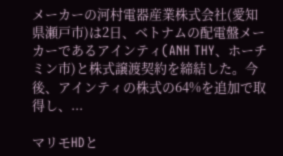メーカーの河村電器産業株式会社(愛知県瀬戸市)は2日、ベトナムの配電盤メーカーであるアインティ(ANH THY、ホーチミン市)と株式譲渡契約を締結した。今後、アインティの株式の64%を追加で取得し、...

マリモHDと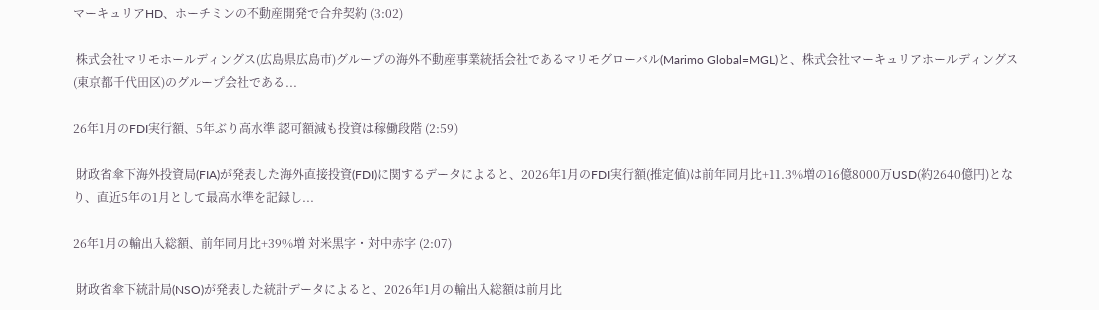マーキュリアHD、ホーチミンの不動産開発で合弁契約 (3:02)

 株式会社マリモホールディングス(広島県広島市)グループの海外不動産事業統括会社であるマリモグローバル(Marimo Global=MGL)と、株式会社マーキュリアホールディングス(東京都千代田区)のグループ会社である...

26年1月のFDI実行額、5年ぶり高水準 認可額減も投資は稼働段階 (2:59)

 財政省傘下海外投資局(FIA)が発表した海外直接投資(FDI)に関するデータによると、2026年1月のFDI実行額(推定値)は前年同月比+11.3%増の16億8000万USD(約2640億円)となり、直近5年の1月として最高水準を記録し...

26年1月の輸出入総額、前年同月比+39%増 対米黒字・対中赤字 (2:07)

 財政省傘下統計局(NSO)が発表した統計データによると、2026年1月の輸出入総額は前月比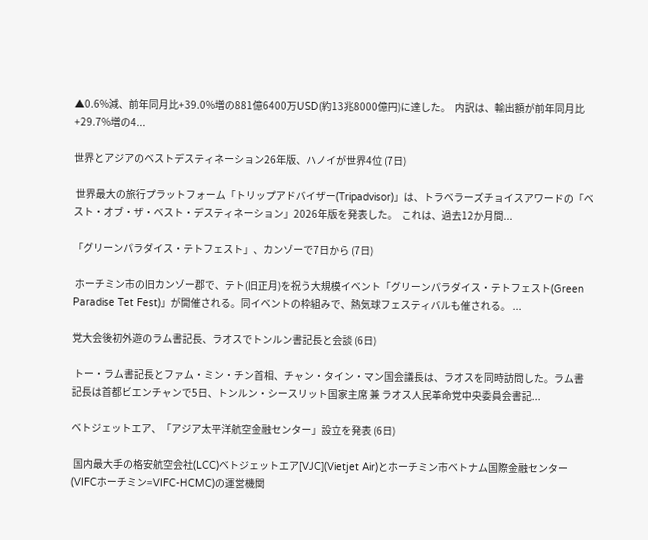▲0.6%減、前年同月比+39.0%増の881億6400万USD(約13兆8000億円)に達した。  内訳は、輸出額が前年同月比+29.7%増の4...

世界とアジアのベストデスティネーション26年版、ハノイが世界4位 (7日)

 世界最大の旅行プラットフォーム「トリップアドバイザー(Tripadvisor)」は、トラベラーズチョイスアワードの「ベスト・オブ・ザ・ベスト・デスティネーション」2026年版を発表した。  これは、過去12か月間...

「グリーンパラダイス・テトフェスト」、カンゾーで7日から (7日)

 ホーチミン市の旧カンゾー郡で、テト(旧正月)を祝う大規模イベント「グリーンパラダイス・テトフェスト(Green Paradise Tet Fest)」が開催される。同イベントの枠組みで、熱気球フェスティバルも催される。 ...

党大会後初外遊のラム書記長、ラオスでトンルン書記長と会談 (6日)

 トー・ラム書記長とファム・ミン・チン首相、チャン・タイン・マン国会議長は、ラオスを同時訪問した。ラム書記長は首都ビエンチャンで5日、トンルン・シースリット国家主席 兼 ラオス人民革命党中央委員会書記...

ベトジェットエア、「アジア太平洋航空金融センター」設立を発表 (6日)

 国内最大手の格安航空会社(LCC)ベトジェットエア[VJC](Vietjet Air)とホーチミン市ベトナム国際金融センター(VIFCホーチミン=VIFC-HCMC)の運営機関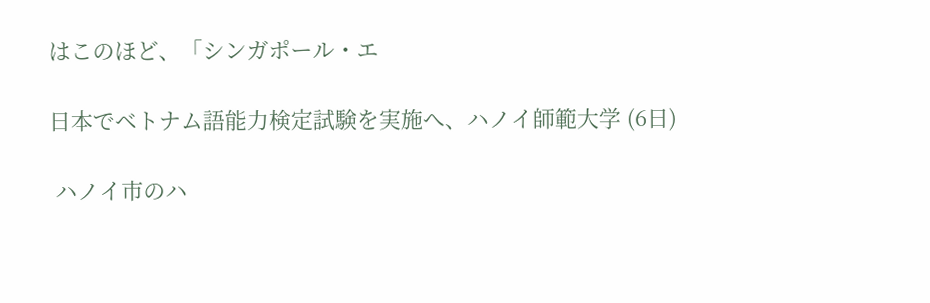はこのほど、「シンガポール・エ

日本でベトナム語能力検定試験を実施へ、ハノイ師範大学 (6日)

 ハノイ市のハ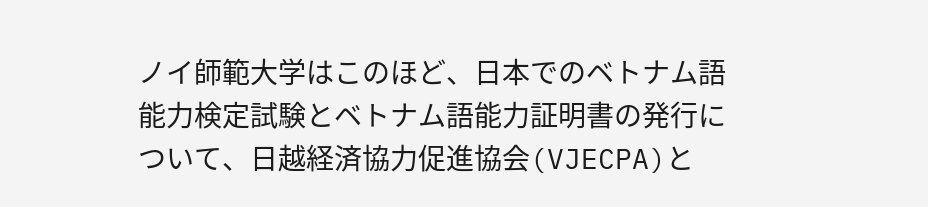ノイ師範大学はこのほど、日本でのベトナム語能力検定試験とベトナム語能力証明書の発行について、日越経済協力促進協会(VJECPA)と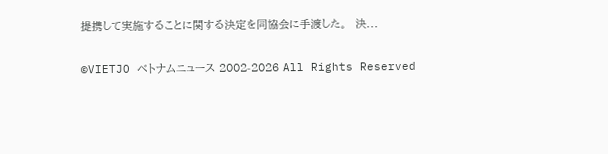提携して実施することに関する決定を同協会に手渡した。  決...

©VIETJO ベトナムニュース 2002-2026 All Rights Reserved